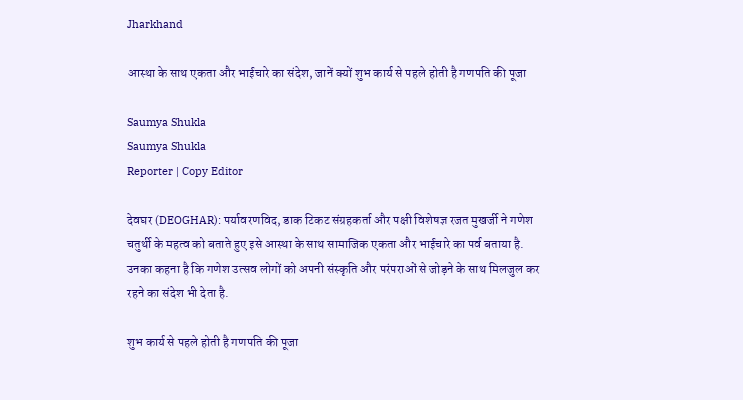Jharkhand

आस्था के साथ एकता और भाईचारे का संदेश, जानें क्यों शुभ कार्य से पहले होती है गणपति की पूजा

Saumya Shukla
Saumya Shukla
Reporter | Copy Editor

देवघर (DEOGHAR): पर्यावरणविद, डाक टिकट संग्रहकर्ता और पक्षी विशेषज्ञ रजत मुखर्जी ने गणेश चतुर्थी के महत्व को बताते हुए इसे आस्था के साथ सामाजिक एकता और भाईचारे का पर्व बताया है. उनका कहना है कि गणेश उत्सव लोगों को अपनी संस्कृति और परंपराओं से जोड़ने के साथ मिलजुल कर रहने का संदेश भी देता है.

शुभ कार्य से पहले होती है गणपति की पूजा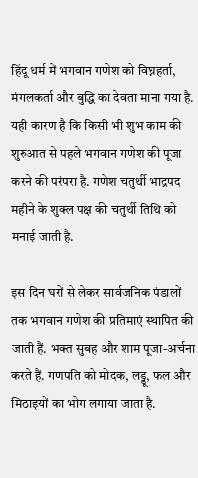हिंदू धर्म में भगवान गणेश को विघ्नहर्ता, मंगलकर्ता और बुद्धि का देवता माना गया है. यही कारण है कि किसी भी शुभ काम की शुरुआत से पहले भगवान गणेश की पूजा करने की परंपरा है. गणेश चतुर्थी भाद्रपद महीने के शुक्ल पक्ष की चतुर्थी तिथि को मनाई जाती है.

इस दिन घरों से लेकर सार्वजनिक पंडालों तक भगवान गणेश की प्रतिमाएं स्थापित की जाती हैं. भक्त सुबह और शाम पूजा-अर्चना करते हैं. गणपति को मोदक, लड्डू, फल और मिठाइयों का भोग लगाया जाता है.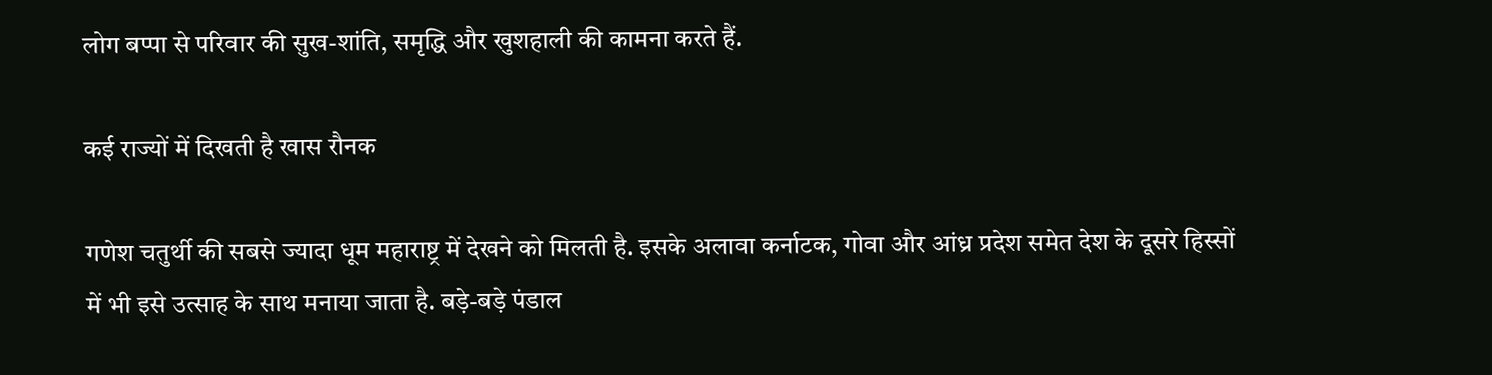लोग बप्पा से परिवार की सुख-शांति, समृद्धि और खुशहाली की कामना करते हैं.

कई राज्यों में दिखती है खास रौनक

गणेश चतुर्थी की सबसे ज्यादा धूम महाराष्ट्र में देखने को मिलती है. इसके अलावा कर्नाटक, गोवा और आंध्र प्रदेश समेत देश के दूसरे हिस्सों में भी इसे उत्साह के साथ मनाया जाता है. बड़े-बड़े पंडाल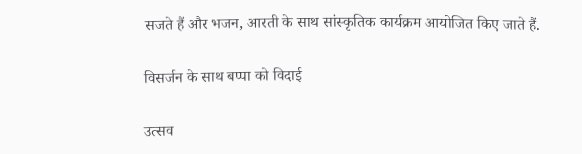सजते हैं और भजन, आरती के साथ सांस्कृतिक कार्यक्रम आयोजित किए जाते हैं.

विसर्जन के साथ बप्पा को विदाई

उत्सव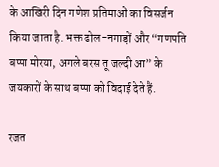के आखिरी दिन गणेश प्रतिमाओं का विसर्जन किया जाता है. भक्त ढोल-नगाड़ों और “गणपति बप्पा मोरया, अगले बरस तू जल्दी आ” के जयकारों के साथ बप्पा को विदाई देते हैं.

रजत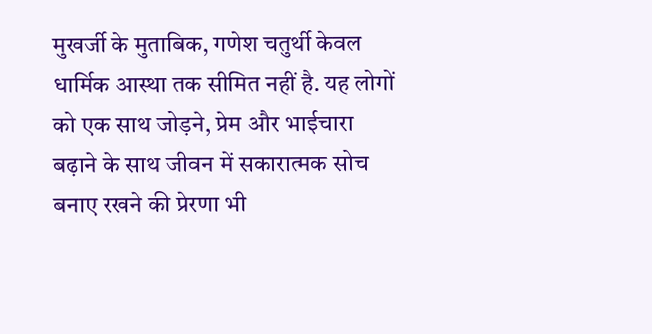मुखर्जी के मुताबिक, गणेश चतुर्थी केवल धार्मिक आस्था तक सीमित नहीं है. यह लोगों को एक साथ जोड़ने, प्रेम और भाईचारा बढ़ाने के साथ जीवन में सकारात्मक सोच बनाए रखने की प्रेरणा भी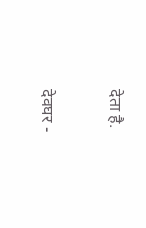देता है.

देवघर -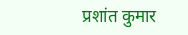प्रशांत कुमार